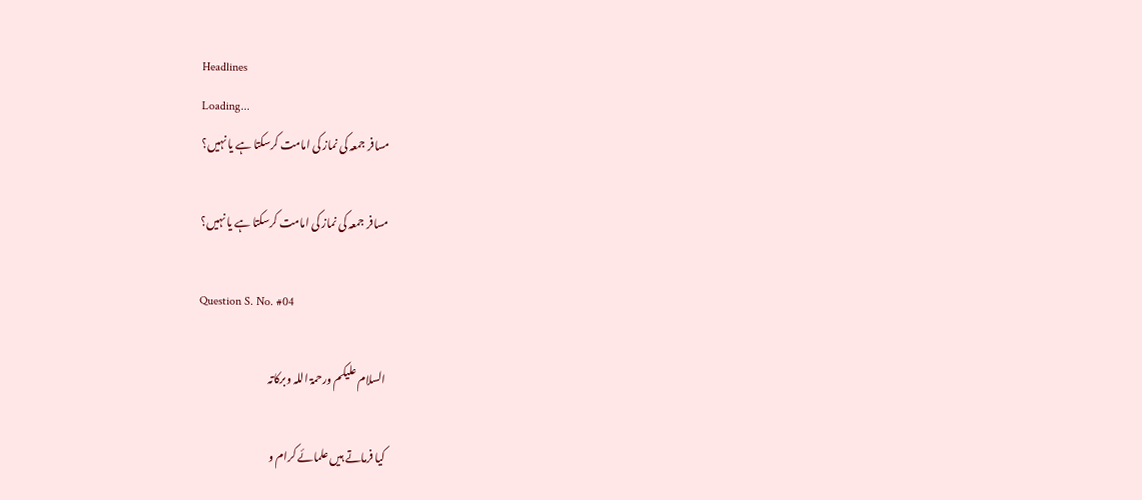Headlines
Loading...
مسافر جمعہ کی نماز کی امامت کرسکتا ہے یا نہیں؟

مسافر جمعہ کی نماز کی امامت کرسکتا ہے یا نہیں؟

Question S. No. #04

السلام علیکم ورحمۃ اللہ وبرکاتہ

کیا فرماتے ہیں علمائے کرام و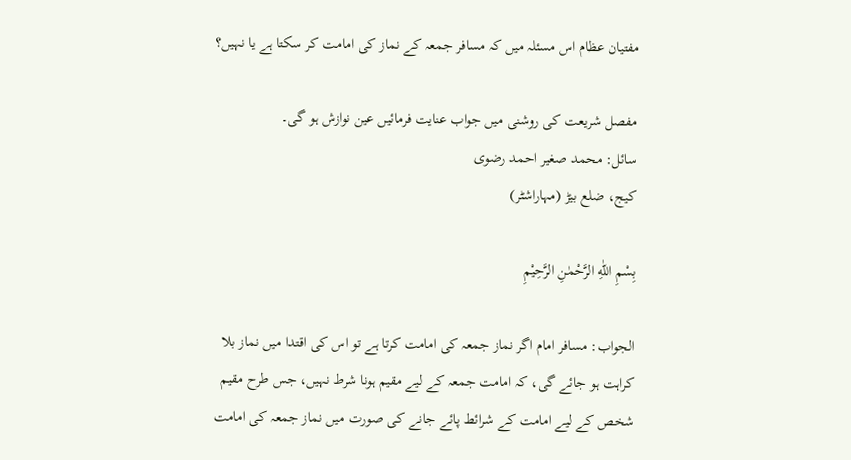مفتیان عظام اس مسئلہ میں کہ مسافر جمعہ کے نماز کی امامت کر سکتا ہے یا نہیں؟

مفصل شریعت کی روشنی میں جواب عنایت فرمائیں عین نوازش ہو گی۔
سائل: محمد صغیر احمد رضوی
کیج، ضلع بیڑ (مہاراشٹر)

بِسْمِ اللّٰهِ الرَّحْمٰنِ الرَّحِیْمِ

الجواب: مسافر امام اگر نماز جمعہ کی امامت کرتا ہے تو اس کی اقتدا میں نماز بلا کراہت ہو جائے گی، کہ امامت جمعہ کے لیے مقیم ہونا شرط نہیں، جس طرح مقیم شخص کے لیے امامت کے شرائط پائے جانے کی صورت میں نماز جمعہ کی امامت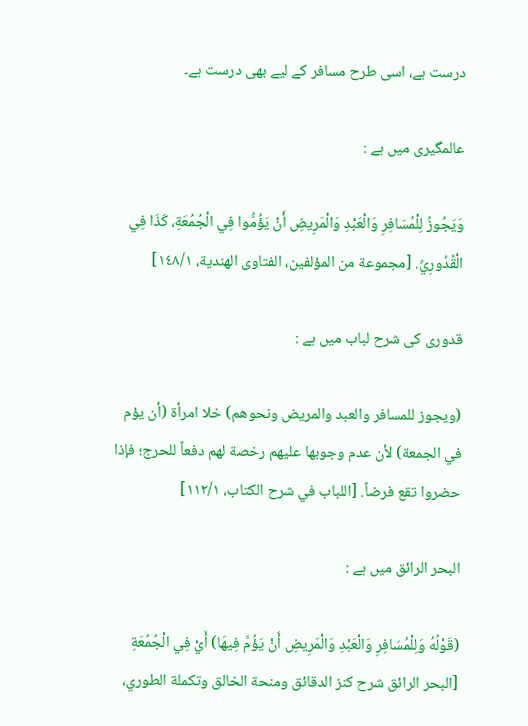درست ہے، اسی طرح مسافر کے لیے بھی درست ہے۔

عالمگیری میں ہے :

وَيَجُوزُ لِلْمُسَافِرِ وَالْعَبْدِ وَالْمَرِيضِ أَنْ يَؤُمُّوا فِي الْجُمُعَةِ، كَذَا فِي الْقُدُورِيِّ. [مجموعة من المؤلفين، الفتاوى الهندية، ١٤٨/١]

قدوری کی شرح لباب میں ہے :

(ويجوز للمسافر والعبد والمريض ونحوهم) خلا امرأة (أن يؤم في الجمعة) لأن عدم وجوبها عليهم رخصة لهم دفعاً للحرج؛ فإذا حضروا تقع فرضاً. [اللباب في شرح الكتاب، ١١٢/١]

البحر الرائق میں ہے :

(قَوْلُهُ وَلِلْمُسَافِرِ وَالْعَبْدِ وَالْمَرِيضِ أَنْ يَؤُمَّ فِيهَا) أَيْ فِي الْجُمُعَةِ [البحر الرائق شرح كنز الدقائق ومنحة الخالق وتكملة الطوري،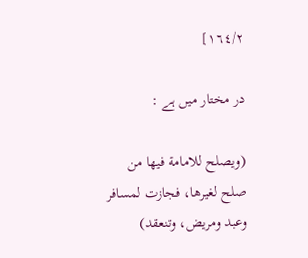١٦٤/٢]

در مختار میں ہے :

(ويصلح للامامة فيها من صلح لغيرها، فجازت لمسافر وعبد ومريض، وتنعقد)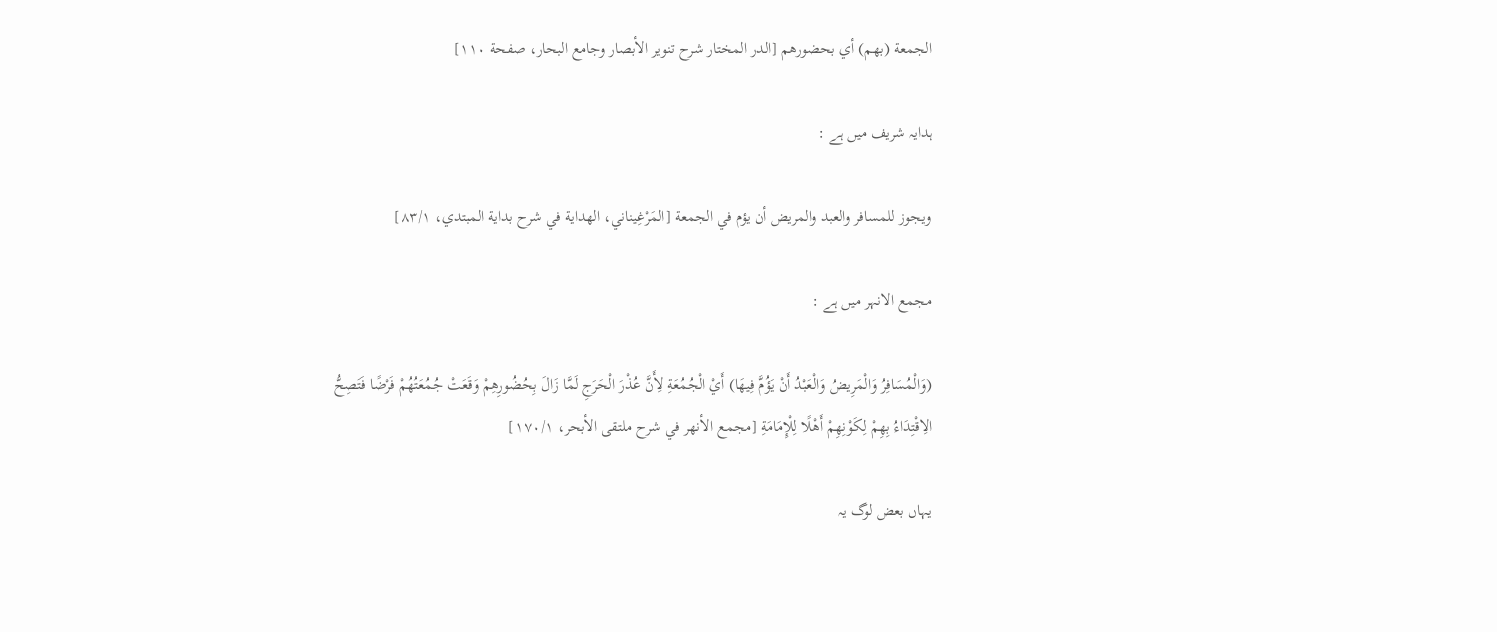الجمعة (بهم) أي بحضورهم [الدر المختار شرح تنوير الأبصار وجامع البحار، صفحة ١١٠]

ہدایہ شریف میں ہے :

ويجوز للمسافر والعبد والمريض أن يؤم في الجمعة [المَرْغِيناني، الهداية في شرح بداية المبتدي، ٨٣/١]

مجمع الانہر میں ہے :

(وَالْمُسَافِرُ وَالْمَرِيضُ وَالْعَبْدُ أَنْ يَؤُمَّ فِيهَا) أَيْ الْجُمُعَةِ لِأَنَّ عُذْرَ الْحَرَجِ لَمَّا زَالَ بِحُضُورِهِمْ وَقَعَتْ جُمُعَتُهُمْ فَرْضًا فَتَصِحُّ الِاقْتِدَاءُ بِهِمْ لِكَوْنِهِمْ أَهْلًا لِلْإِمَامَةِ [مجمع الأنهر في شرح ملتقى الأبحر، ١٧٠/١]

یہاں بعض لوگ یہ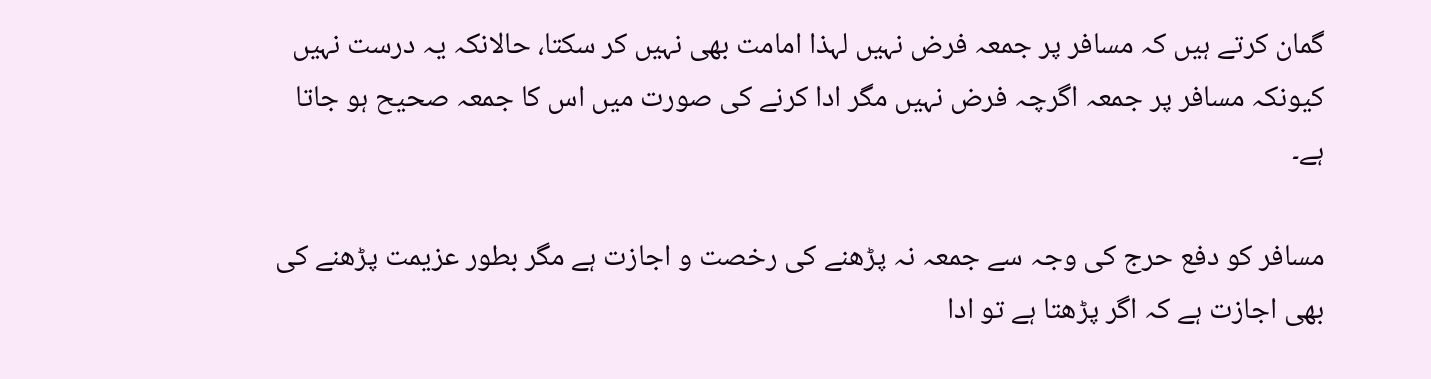گمان کرتے ہیں کہ مسافر پر جمعہ فرض نہیں لہذا امامت بھی نہیں کر سکتا، حالانکہ یہ درست نہیں کیونکہ مسافر پر جمعہ اگرچہ فرض نہیں مگر ادا کرنے کی صورت میں اس کا جمعہ صحیح ہو جاتا ہے۔

مسافر کو دفع حرج کی وجہ سے جمعہ نہ پڑھنے کی رخصت و اجازت ہے مگر بطور عزیمت پڑھنے کی بھی اجازت ہے کہ اگر پڑھتا ہے تو ادا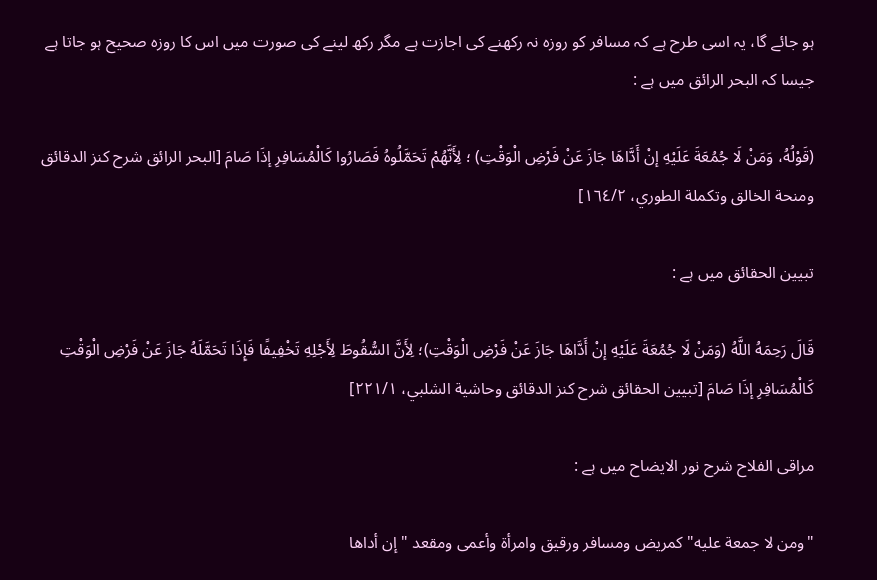ہو جائے گا، یہ اسی طرح ہے کہ مسافر کو روزہ نہ رکھنے کی اجازت ہے مگر رکھ لینے کی صورت میں اس کا روزہ صحیح ہو جاتا ہے جیسا کہ البحر الرائق میں ہے :

(قَوْلُهُ، وَمَنْ لَا جُمُعَةَ عَلَيْهِ إنْ أَدَّاهَا جَازَ عَنْ فَرْضِ الْوَقْتِ) ؛ لِأَنَّهُمْ تَحَمَّلُوهُ فَصَارُوا كَالْمُسَافِرِ إذَا صَامَ [البحر الرائق شرح كنز الدقائق ومنحة الخالق وتكملة الطوري، ١٦٤/٢]

تبیین الحقائق میں ہے :

قَالَ رَحِمَهُ اللَّهُ (وَمَنْ لَا جُمُعَةَ عَلَيْهِ إنْ أَدَّاهَا جَازَ عَنْ فَرْضِ الْوَقْتِ)؛ لِأَنَّ السُّقُوطَ لِأَجْلِهِ تَخْفِيفًا فَإِذَا تَحَمَّلَهُ جَازَ عَنْ فَرْضِ الْوَقْتِ كَالْمُسَافِرِ إذَا صَامَ [تبيين الحقائق شرح كنز الدقائق وحاشية الشلبي، ٢٢١/١]

مراقی الفلاح شرح نور الایضاح میں ہے :

"ومن لا جمعة عليه" كمريض ومسافر ورقيق وامرأة وأعمى ومقعد "إن أداها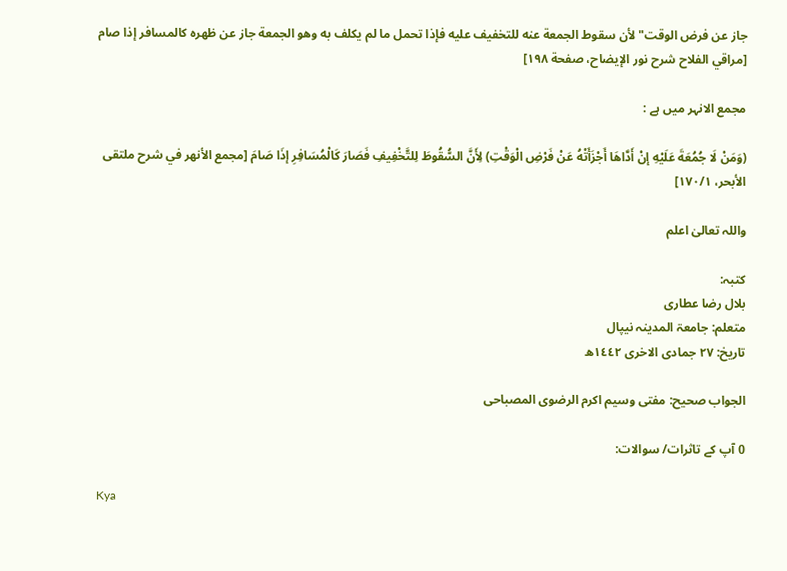جاز عن فرض الوقت" لأن سقوط الجمعة عنه للتخفيف عليه فإذا تحمل ما لم يكلف به وهو الجمعة جاز عن ظهره كالمسافر إذا صام [مراقي الفلاح شرح نور الإيضاح، صفحة ١٩٨]

مجمع الانہر میں ہے :

(وَمَنْ لَا جُمُعَةَ عَلَيْهِ إنْ أَدَّاهَا أَجْزَأَتْهُ عَنْ فَرْضِ الْوَقْتِ) لِأَنَّ السُّقُوطَ لِلتَّخْفِيفِ فَصَارَ كَالْمُسَافِرِ إذَا صَامَ [مجمع الأنهر في شرح ملتقى الأبحر، ١٧٠/١]

واللہ تعالیٰ اعلم

كتبہ:
بلال رضا عطاری
متعلم: جامعۃ المدینہ نیپال
تاریخ: ٢٧ جمادی الاخری ١٤٤٢ھ

الجواب صحیح: مفتی وسیم اکرم الرضوی المصباحی

0 آپ کے تاثرات/ سوالات:

Kya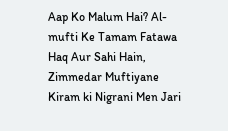Aap Ko Malum Hai? Al-mufti Ke Tamam Fatawa Haq Aur Sahi Hain, Zimmedar Muftiyane Kiram ki Nigrani Men Jari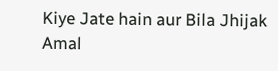Kiye Jate hain aur Bila Jhijak Amal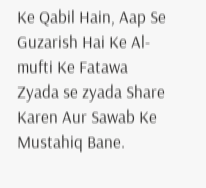Ke Qabil Hain, Aap Se Guzarish Hai Ke Al-mufti Ke Fatawa Zyada se zyada Share Karen Aur Sawab Ke Mustahiq Bane.